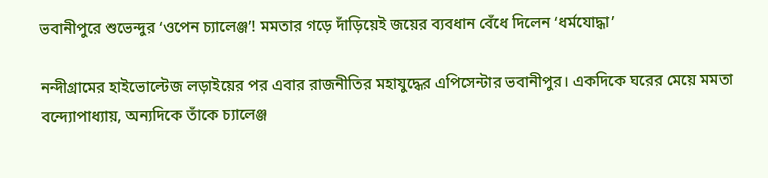ভবানীপুরে শুভেন্দুর ‘ওপেন চ্যালেঞ্জ’! মমতার গড়ে দাঁড়িয়েই জয়ের ব্যবধান বেঁধে দিলেন ‘ধর্মযোদ্ধা’

নন্দীগ্রামের হাইভোল্টেজ লড়াইয়ের পর এবার রাজনীতির মহাযুদ্ধের এপিসেন্টার ভবানীপুর। একদিকে ঘরের মেয়ে মমতা বন্দ্যোপাধ্যায়, অন্যদিকে তাঁকে চ্যালেঞ্জ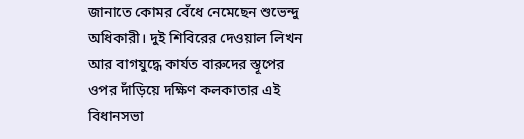জানাতে কোমর বেঁধে নেমেছেন শুভেন্দু অধিকারী। দুই শিবিরের দেওয়াল লিখন আর বাগযুদ্ধে কার্যত বারুদের স্তূপের ওপর দাঁড়িয়ে দক্ষিণ কলকাতার এই বিধানসভা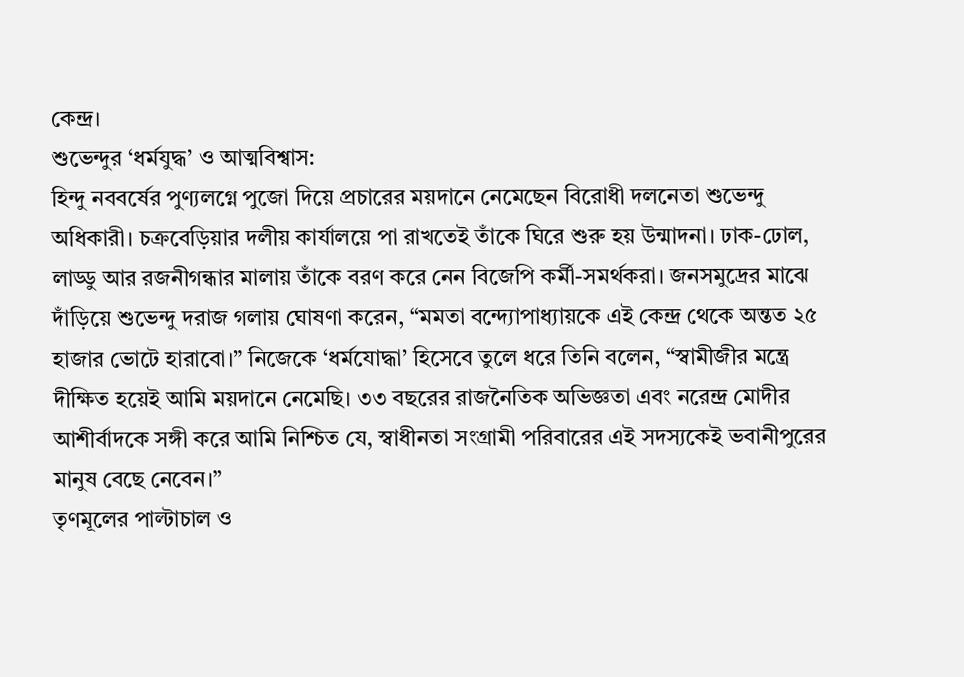কেন্দ্র।
শুভেন্দুর ‘ধর্মযুদ্ধ’ ও আত্মবিশ্বাস:
হিন্দু নববর্ষের পুণ্যলগ্নে পুজো দিয়ে প্রচারের ময়দানে নেমেছেন বিরোধী দলনেতা শুভেন্দু অধিকারী। চক্রবেড়িয়ার দলীয় কার্যালয়ে পা রাখতেই তাঁকে ঘিরে শুরু হয় উন্মাদনা। ঢাক-ঢোল, লাড্ডু আর রজনীগন্ধার মালায় তাঁকে বরণ করে নেন বিজেপি কর্মী-সমর্থকরা। জনসমুদ্রের মাঝে দাঁড়িয়ে শুভেন্দু দরাজ গলায় ঘোষণা করেন, “মমতা বন্দ্যোপাধ্যায়কে এই কেন্দ্র থেকে অন্তত ২৫ হাজার ভোটে হারাবো।” নিজেকে ‘ধর্মযোদ্ধা’ হিসেবে তুলে ধরে তিনি বলেন, “স্বামীজীর মন্ত্রে দীক্ষিত হয়েই আমি ময়দানে নেমেছি। ৩৩ বছরের রাজনৈতিক অভিজ্ঞতা এবং নরেন্দ্র মোদীর আশীর্বাদকে সঙ্গী করে আমি নিশ্চিত যে, স্বাধীনতা সংগ্রামী পরিবারের এই সদস্যকেই ভবানীপুরের মানুষ বেছে নেবেন।”
তৃণমূলের পাল্টাচাল ও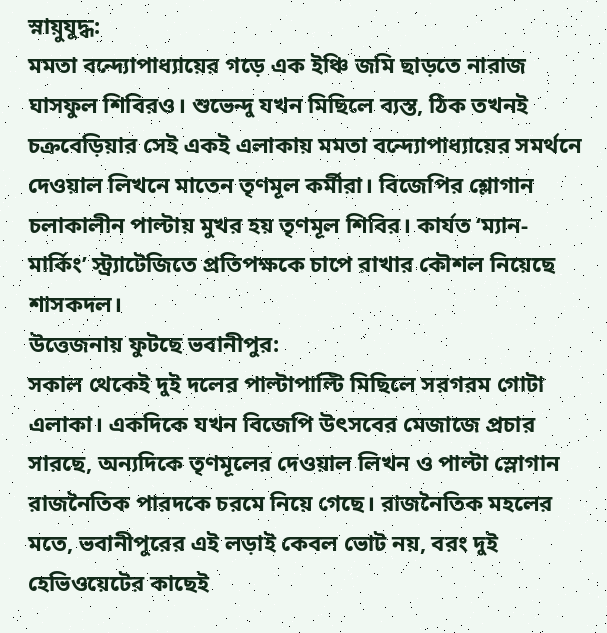স্নায়ুযুদ্ধ:
মমতা বন্দ্যোপাধ্যায়ের গড়ে এক ইঞ্চি জমি ছাড়তে নারাজ ঘাসফুল শিবিরও। শুভেন্দু যখন মিছিলে ব্যস্ত, ঠিক তখনই চক্রবেড়িয়ার সেই একই এলাকায় মমতা বন্দ্যোপাধ্যায়ের সমর্থনে দেওয়াল লিখনে মাতেন তৃণমূল কর্মীরা। বিজেপির শ্লোগান চলাকালীন পাল্টায় মুখর হয় তৃণমূল শিবির। কার্যত ‘ম্যান-মার্কিং’ স্ট্র্যাটেজিতে প্রতিপক্ষকে চাপে রাখার কৌশল নিয়েছে শাসকদল।
উত্তেজনায় ফুটছে ভবানীপুর:
সকাল থেকেই দুই দলের পাল্টাপাল্টি মিছিলে সরগরম গোটা এলাকা। একদিকে যখন বিজেপি উৎসবের মেজাজে প্রচার সারছে, অন্যদিকে তৃণমূলের দেওয়াল লিখন ও পাল্টা স্লোগান রাজনৈতিক পারদকে চরমে নিয়ে গেছে। রাজনৈতিক মহলের মতে, ভবানীপুরের এই লড়াই কেবল ভোট নয়, বরং দুই হেভিওয়েটের কাছেই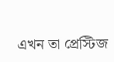এখন তা প্রেস্টিজ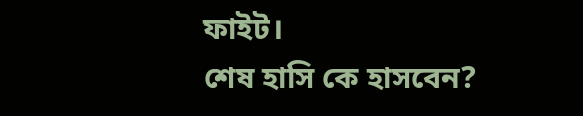ফাইট।
শেষ হাসি কে হাসবেন?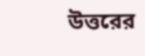উত্তরের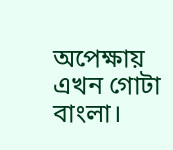অপেক্ষায় এখন গোটা বাংলা।